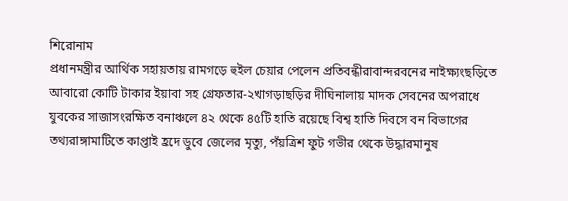শিরোনাম
প্রধানমন্ত্রীর আর্থিক সহায়তায় রামগড়ে হুইল চেয়ার পেলেন প্রতিবন্ধীরাবান্দরবনের নাইক্ষ্যংছড়িতে আবারো কোটি টাকার ইয়াবা সহ গ্রেফতার-২খাগড়াছড়ির দীঘিনালায় মাদক সেবনের অপরাধে যুবকের সাজাসংরক্ষিত বনাঞ্চলে ৪২ থেকে ৪৫টি হাতি রয়েছে বিশ্ব হাতি দিবসে বন বিভাগের তথ্যরাঙ্গামাটিতে কাপ্তাই হ্রদে ডুবে জেলের মৃত্যু, পঁয়ত্রিশ ফুট গভীর থেকে উদ্ধারমানুষ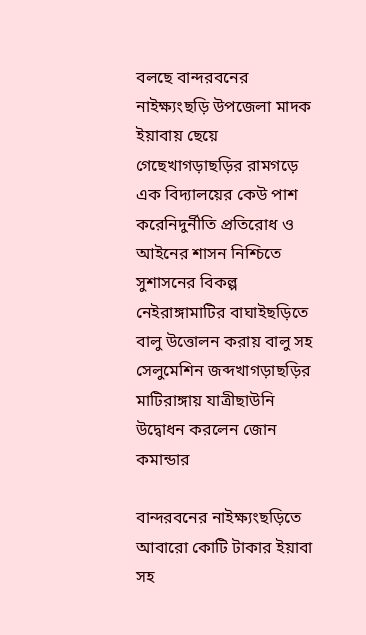বলছে বান্দরবনের নাইক্ষ্যংছড়ি উপজেলা মাদক ইয়াবায় ছেয়ে গেছেখাগড়াছড়ির রামগড়ে এক বিদ্যালয়ের কেউ পাশ করেনিদুর্নীতি প্রতিরোধ ও আইনের শাসন নিশ্চিতে সুশাসনের বিকল্প নেইরাঙ্গামাটির বাঘাইছড়িতে বালু উত্তোলন করায় বালু সহ সেলুমেশিন জব্দখাগড়াছড়ির মাটিরাঙ্গায় যাত্রীছাউনি উদ্বোধন করলেন জোন কমান্ডার

বান্দরবনের নাইক্ষ্যংছড়িতে আবারো কোটি টাকার ইয়াবা সহ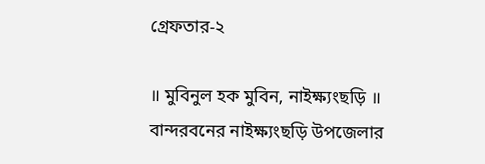গ্রেফতার-২

॥ মুবিনুল হক মুবিন, নাইক্ষ্যংছড়ি ॥
বান্দরবনের নাইক্ষ্যংছড়ি উপজেলার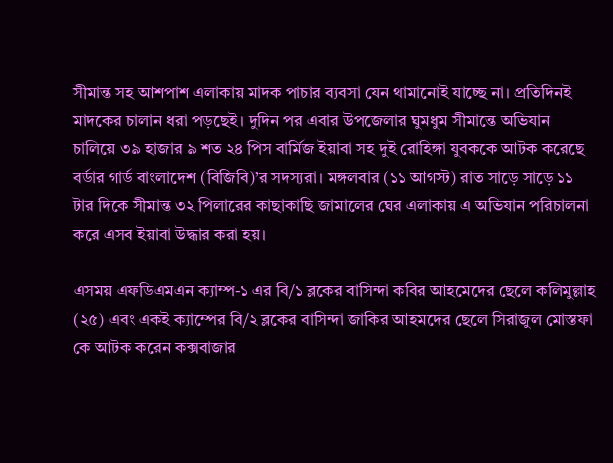সীমান্ত সহ আশপাশ এলাকায় মাদক পাচার ব্যবসা যেন থামানোই যাচ্ছে না। প্রতিদিনই মাদকের চালান ধরা পড়ছেই। দুদিন পর এবার উপজেলার ঘুমধুম সীমান্তে অভিযান চালিয়ে ৩৯ হাজার ৯ শত ২৪ পিস বার্মিজ ইয়াবা সহ দুই রোহিঙ্গা যুবককে আটক করেছে বর্ডার গার্ড বাংলাদেশ (বিজিবি)’র সদস্যরা। মঙ্গলবার (১১ আগস্ট) রাত সাড়ে সাড়ে ১১ টার দিকে সীমান্ত ৩২ পিলারের কাছাকাছি জামালের ঘের এলাকায় এ অভিযান পরিচালনা করে এসব ইয়াবা উদ্ধার করা হয়।

এসময় এফডিএমএন ক্যাম্প-১ এর বি/১ ব্লকের বাসিন্দা কবির আহমেদের ছেলে কলিমুল্লাহ (২৫) এবং একই ক্যাম্পের বি/২ ব্লকের বাসিন্দা জাকির আহমদের ছেলে সিরাজুল মোস্তফা কে আটক করেন কক্সবাজার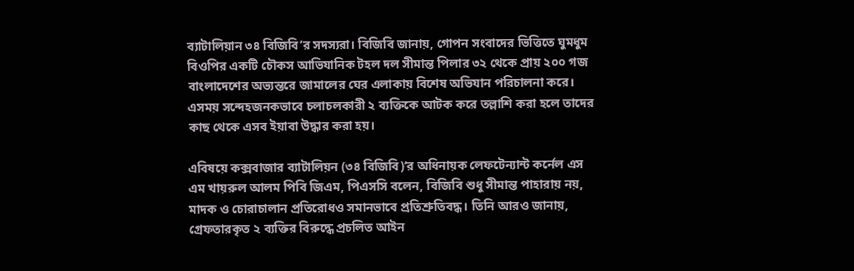ব্যাটালিয়ান ৩৪ বিজিবি’র সদস্যরা। বিজিবি জানায়, গোপন সংবাদের ভিত্তিতে ঘুমধুম বিওপির একটি চৌকস আভিযানিক টহল দল সীমান্ত পিলার ৩২ থেকে প্রায় ২০০ গজ বাংলাদেশের অভ্যন্তরে জামালের ঘের এলাকায় বিশেষ অভিযান পরিচালনা করে। এসময় সন্দেহজনকভাবে চলাচলকারী ২ ব্যক্তিকে আটক করে তল্লাশি করা হলে তাদের কাছ থেকে এসব ইয়াবা উদ্ধার করা হয়।

এবিষয়ে কক্সবাজার ব্যাটালিয়ন (৩৪ বিজিবি)’র অধিনায়ক লেফটেন্যান্ট কর্নেল এস এম খায়রুল আলম পিবি জিএম, পিএসসি বলেন, বিজিবি শুধু সীমান্ত পাহারায় নয়, মাদক ও চোরাচালান প্রতিরোধও সমানভাবে প্রতিশ্রুতিবদ্ধ। তিনি আরও জানায়, গ্রেফতারকৃত ২ ব্যক্তির বিরুদ্ধে প্রচলিত আইন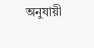অনুযায়ী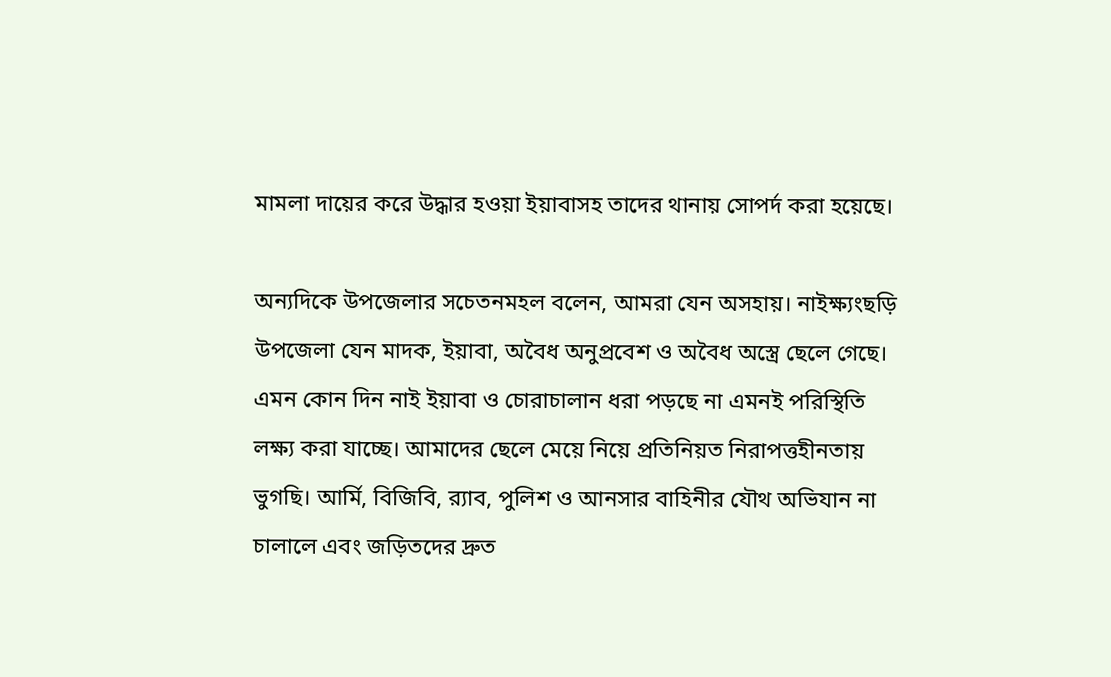মামলা দায়ের করে উদ্ধার হওয়া ইয়াবাসহ তাদের থানায় সোপর্দ করা হয়েছে।

অন্যদিকে উপজেলার সচেতনমহল বলেন, আমরা যেন অসহায়। নাইক্ষ্যংছড়ি উপজেলা যেন মাদক, ইয়াবা, অবৈধ অনুপ্রবেশ ও অবৈধ অস্ত্রে ছেলে গেছে। এমন কোন দিন নাই ইয়াবা ও চোরাচালান ধরা পড়ছে না এমনই পরিস্থিতি লক্ষ্য করা যাচ্ছে। আমাদের ছেলে মেয়ে নিয়ে প্রতিনিয়ত নিরাপত্তহীনতায় ভুগছি। আর্মি, বিজিবি, র‌্যাব, পুলিশ ও আনসার বাহিনীর যৌথ অভিযান না চালালে এবং জড়িতদের দ্রুত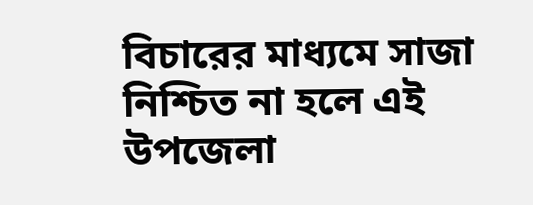বিচারের মাধ্যমে সাজা নিশ্চিত না হলে এই উপজেলা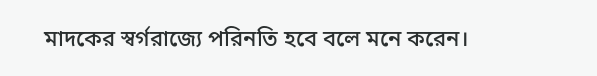মাদকের স্বর্গরাজ্যে পরিনতি হবে বলে মনে করেন।